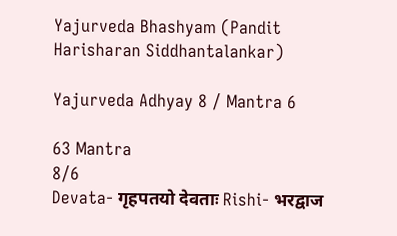Yajurveda Bhashyam (Pandit Harisharan Siddhantalankar)

Yajurveda Adhyay 8 / Mantra 6

63 Mantra
8/6
Devata- गृहपतयो देवताः Rishi- भरद्वाज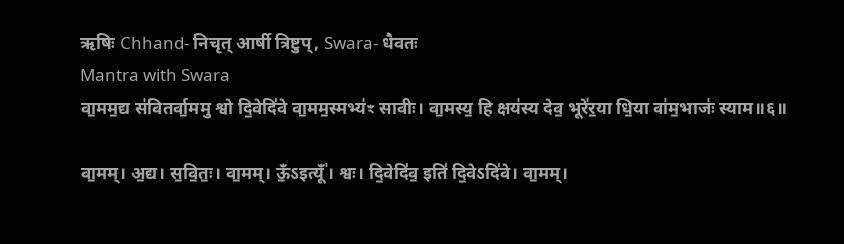ऋषिः Chhand- निचृत् आर्षी त्रिष्टुप्, Swara- धैवतः
Mantra with Swara
वा॒मम॒द्य स॑वितर्वा॒ममु श्वो दि॒वेदि॑वे वा॒मम॒स्मभ्य॑ꣳ सावीः। वा॒मस्य॒ हि क्षय॑स्य देव॒ भूरे॑र॒या धि॒या वा॑म॒भाजः॑ स्याम॥६॥

वा॒मम्। अ॒द्य। स॒वि॒तः॒। वा॒मम्। ऊँ॒ऽइत्यूँ॑। श्वः। दि॒वेदि॑व॒ इति॑ दि॒वेऽदि॑वे। वा॒मम्।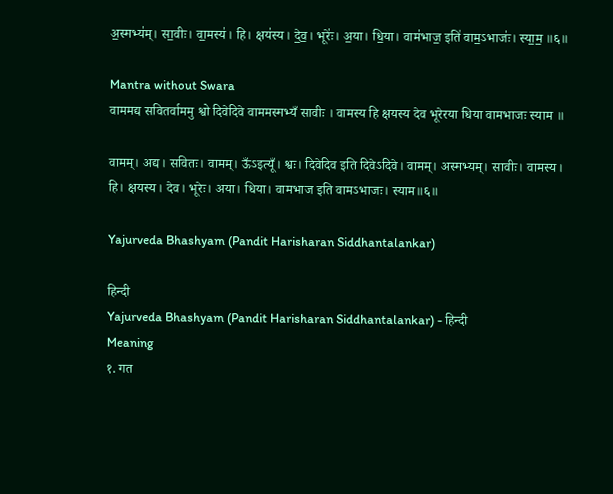अ॒स्मभ्य॑म्। सा॒वीः। वा॒मस्य॑। हि। क्षय॑स्य। दे॒व॒। भूरेः॑। अ॒या। धि॒या। वाम॑भाज॒ इति॑ वाम॒ऽभाजः॑। स्या॒म॒ ॥६॥

Mantra without Swara
वाममद्य सवितर्वाममु श्वो दिवेदिवे वाममस्मभ्यँ सावीः । वामस्य हि क्षयस्य देव भूरेरया धिया वामभाजः स्याम ॥

वामम्। अद्य। सवितः। वामम्। ऊँऽइत्यूँ। श्वः। दिवेदिव इति दिवेऽदिवे। वामम्। अस्मभ्यम्। सावीः। वामस्य। हि। क्षयस्य। देव। भूरेः। अया। धिया। वामभाज इति वामऽभाजः। स्याम॥६॥

Yajurveda Bhashyam (Pandit Harisharan Siddhantalankar)

हिन्दी
Yajurveda Bhashyam (Pandit Harisharan Siddhantalankar) - हिन्दी
Meaning
१. गत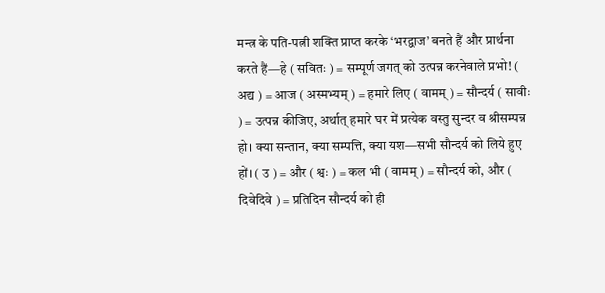मन्त्र के पति-पत्नी शक्ति प्राप्त करके ‘भरद्वाज’ बनते हैं और प्रार्थना करते हैं—हे ( सवितः ) = सम्पूर्ण जगत् को उत्पन्न करनेवाले प्रभो! ( अद्य ) = आज ( अस्मभ्यम् ) = हमारे लिए ( वामम् ) = सौन्दर्य ( सावीः ) = उत्पन्न कीजिए, अर्थात् हमारे घर में प्रत्येक वस्तु सुन्दर व श्रीसम्पन्न हो। क्या सन्तान, क्या सम्पत्ति, क्या यश—सभी सौन्दर्य को लिये हुए हों। ( उ ) = और ( श्वः ) = कल भी ( वामम् ) = सौन्दर्य को, और ( दिवेदिवे ) = प्रतिदिन सौन्दर्य को ही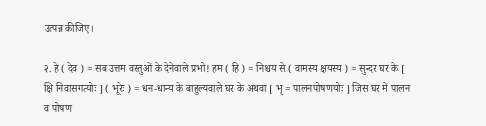उत्पन्न कीजिए।

२. हे ( देव ) = सब उत्तम वस्तुओं के देनेवाले प्रभो! हम ( हि ) = निश्चय से ( वामस्य क्षयस्य ) = सुन्दर घर के [ क्षि निवासगत्योः ] ( भूरेः ) = धन-धान्य के बाहुल्यवाले घर के अथवा [ भृ = पालनपोषणयोः ] जिस घर में पालन व पोषण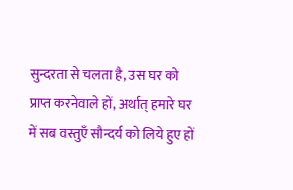सुन्दरता से चलता है, उस घर को प्राप्त करनेवाले हों, अर्थात् हमारे घर में सब वस्तुएँ सौन्दर्य को लिये हुए हों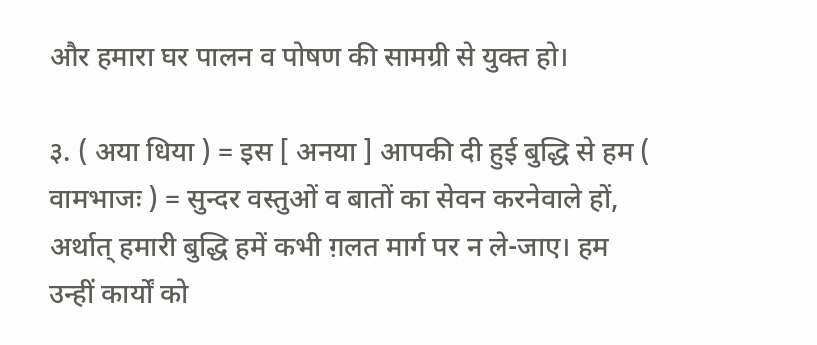और हमारा घर पालन व पोषण की सामग्री से युक्त हो।

३. ( अया धिया ) = इस [ अनया ] आपकी दी हुई बुद्धि से हम ( वामभाजः ) = सुन्दर वस्तुओं व बातों का सेवन करनेवाले हों, अर्थात् हमारी बुद्धि हमें कभी ग़लत मार्ग पर न ले-जाए। हम उन्हीं कार्यों को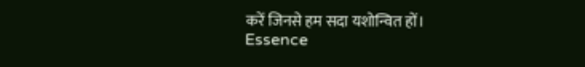करें जिनसे हम सदा यशोन्वित हों।
Essence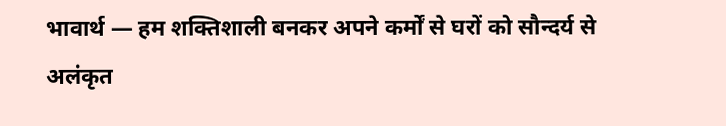भावार्थ — हम शक्तिशाली बनकर अपने कर्मों से घरों को सौन्दर्य से अलंकृत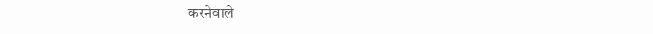करनेवाले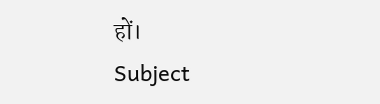हों।
Subject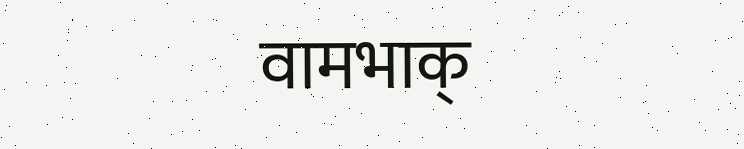वामभाक्